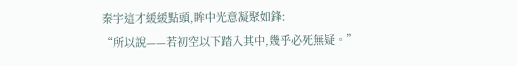秦宇這才緩緩點頭,眸中光意凝聚如鋒:
“所以說——若初空以下踏入其中,幾乎必死無疑。”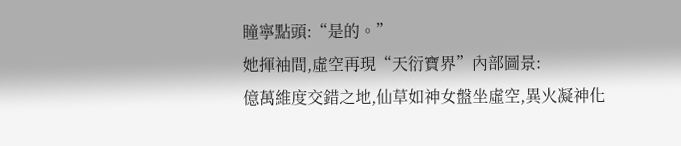瞳寧點頭:“是的。”
她揮袖間,虛空再現“天衍寶界”內部圖景:
億萬維度交錯之地,仙草如神女盤坐虛空,異火凝神化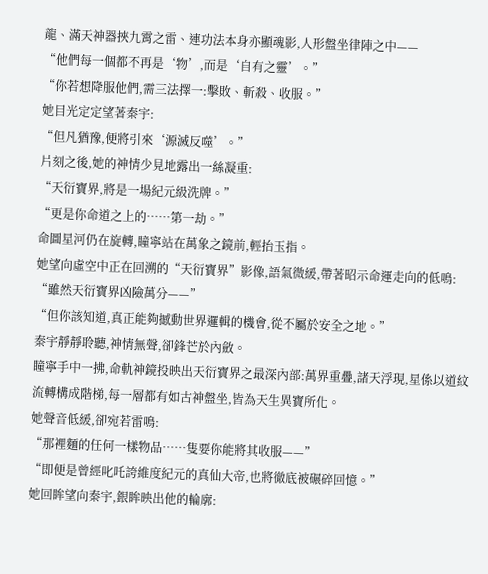龍、滿天神器挾九霄之雷、連功法本身亦顯魂影,人形盤坐律陣之中——
“他們每一個都不再是‘物’,而是‘自有之靈’。”
“你若想降服他們,需三法擇一:擊敗、斬殺、收服。”
她目光定定望著秦宇:
“但凡猶豫,便將引來‘源滅反噬’。”
片刻之後,她的神情少見地露出一絲凝重:
“天衍寶界,將是一場紀元級洗牌。”
“更是你命道之上的……第一劫。”
命圖星河仍在旋轉,瞳寧站在萬象之鏡前,輕抬玉指。
她望向虛空中正在回溯的“天衍寶界”影像,語氣微緩,帶著昭示命運走向的低鳴:
“雖然天衍寶界凶險萬分——”
“但你該知道,真正能夠撼動世界邏輯的機會,從不屬於安全之地。”
秦宇靜靜聆聽,神情無聲,卻鋒芒於內斂。
瞳寧手中一拂,命軌神鏡投映出天衍寶界之最深內部:萬界重疊,諸天浮現,星係以道紋流轉構成階梯,每一層都有如古神盤坐,皆為天生異寶所化。
她聲音低緩,卻宛若雷鳴:
“那裡麵的任何一樣物品……隻要你能將其收服——”
“即便是曾經叱吒誇維度紀元的真仙大帝,也將徹底被碾碎回憶。”
她回眸望向秦宇,銀眸映出他的輪廓: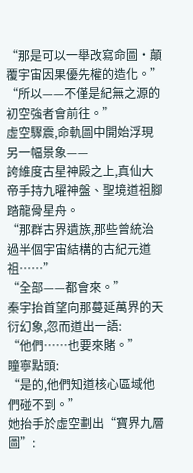“那是可以一舉改寫命圖·顛覆宇宙因果優先權的造化。”
“所以——不僅是紀無之源的初空強者會前往。”
虛空驟震,命軌圖中開始浮現另一幅景象——
誇維度古星神殿之上,真仙大帝手持九曜神盤、聖境道祖腳踏龍骨星舟。
“那群古界遺族,那些曾統治過半個宇宙結構的古紀元道祖……”
“全部——都會來。”
秦宇抬首望向那蔓延萬界的天衍幻象,忽而道出一語:
“他們……也要來賭。”
瞳寧點頭:
“是的,他們知道核心區域他們碰不到。”
她抬手於虛空劃出“寶界九層圖”: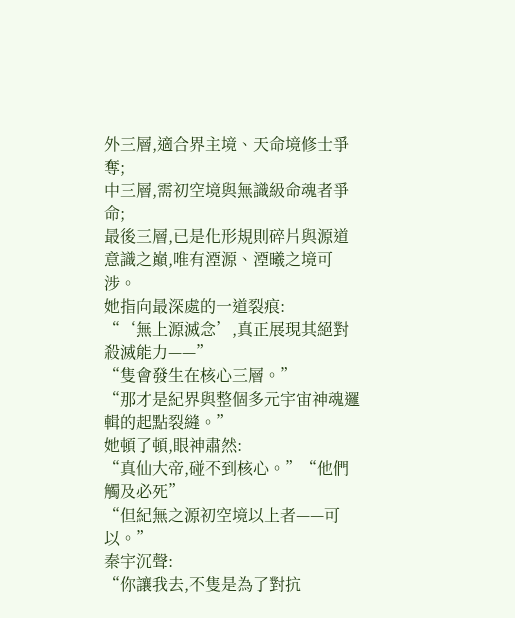外三層,適合界主境、天命境修士爭奪;
中三層,需初空境與無識級命魂者爭命;
最後三層,已是化形規則碎片與源道意識之巔,唯有湮源、湮曦之境可涉。
她指向最深處的一道裂痕:
“‘無上源滅念’,真正展現其絕對殺滅能力——”
“隻會發生在核心三層。”
“那才是紀界與整個多元宇宙神魂邏輯的起點裂縫。”
她頓了頓,眼神肅然:
“真仙大帝,碰不到核心。”“他們觸及必死”
“但紀無之源初空境以上者——可以。”
秦宇沉聲:
“你讓我去,不隻是為了對抗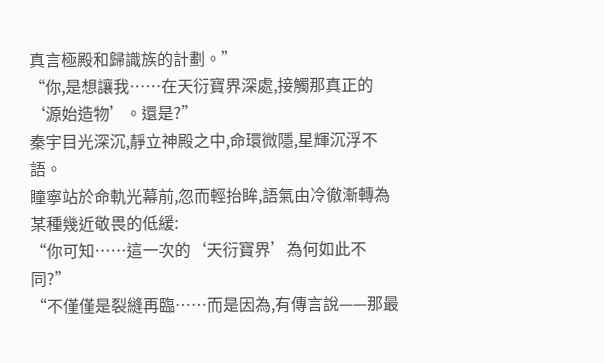真言極殿和歸識族的計劃。”
“你,是想讓我……在天衍寶界深處,接觸那真正的‘源始造物’。還是?”
秦宇目光深沉,靜立神殿之中,命環微隱,星輝沉浮不語。
瞳寧站於命軌光幕前,忽而輕抬眸,語氣由冷徹漸轉為某種幾近敬畏的低緩:
“你可知……這一次的‘天衍寶界’為何如此不同?”
“不僅僅是裂縫再臨……而是因為,有傳言說——那最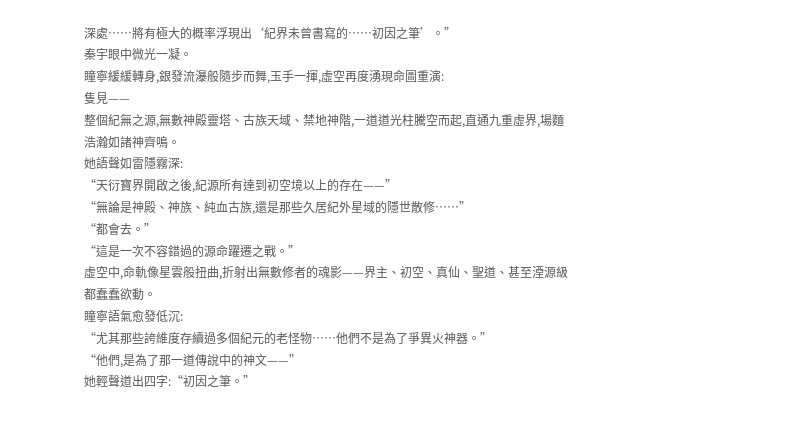深處……將有極大的概率浮現出‘紀界未曾書寫的……初因之筆’。”
秦宇眼中微光一凝。
瞳寧緩緩轉身,銀發流瀑般隨步而舞,玉手一揮,虛空再度湧現命圖重演:
隻見——
整個紀無之源,無數神殿靈塔、古族天域、禁地神階,一道道光柱騰空而起,直通九重虛界,場麵浩瀚如諸神齊鳴。
她語聲如雷隱霧深:
“天衍寶界開啟之後,紀源所有達到初空境以上的存在——”
“無論是神殿、神族、純血古族,還是那些久居紀外星域的隱世散修……”
“都會去。”
“這是一次不容錯過的源命躍遷之戰。”
虛空中,命軌像星雲般扭曲,折射出無數修者的魂影——界主、初空、真仙、聖道、甚至湮源級都蠢蠢欲動。
瞳寧語氣愈發低沉:
“尤其那些誇維度存續過多個紀元的老怪物……他們不是為了爭異火神器。”
“他們,是為了那一道傳說中的神文——”
她輕聲道出四字:“初因之筆。”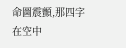命圖震顫,那四字在空中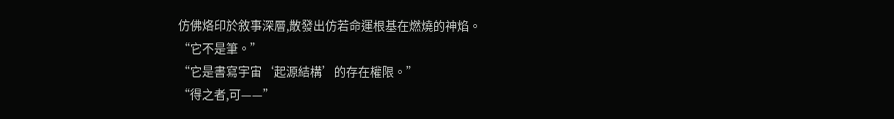仿佛烙印於敘事深層,散發出仿若命運根基在燃燒的神焰。
“它不是筆。”
“它是書寫宇宙‘起源結構’的存在權限。”
“得之者,可——”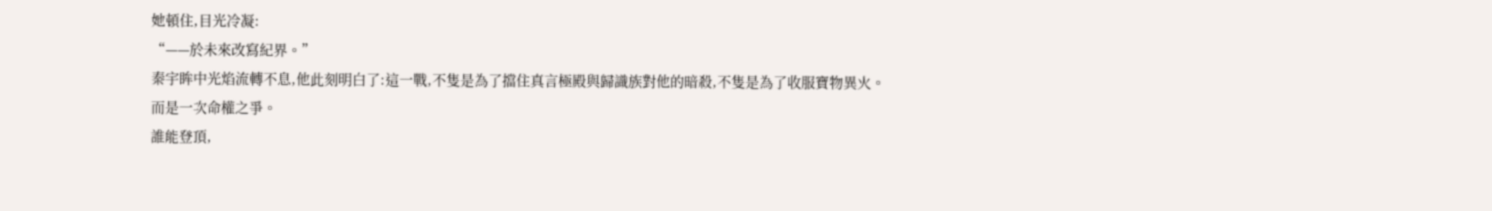她頓住,目光冷凝:
“——於未來改寫紀界。”
秦宇眸中光焰流轉不息,他此刻明白了:這一戰,不隻是為了擋住真言極殿與歸識族對他的暗殺,不隻是為了收服寶物異火。
而是一次命權之爭。
誰能登頂,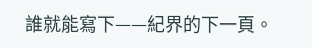誰就能寫下——紀界的下一頁。